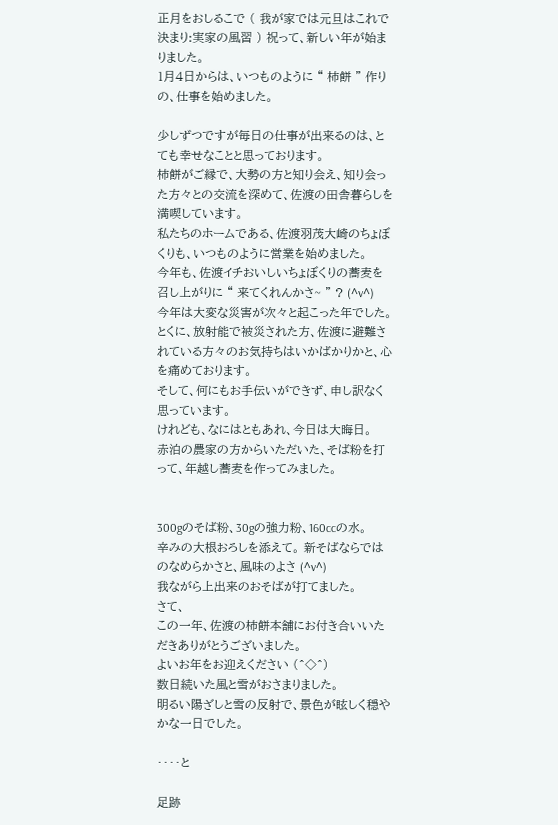正月をおしるこで ( 我が家では元旦はこれで決まり:実家の風習 ) 祝って、新しい年が始まりました。
1月4日からは、いつものように “ 柿餅 ” 作りの、仕事を始めました。

少しずつですが毎日の仕事が出来るのは、とても幸せなことと思っております。
柿餅がご縁で、大勢の方と知り会え、知り会った方々との交流を深めて、佐渡の田舎暮らしを満喫しています。
私たちのホームである、佐渡羽茂大崎のちょぼくりも、いつものように営業を始めました。
今年も、佐渡イチおいしいちょぼくりの蕎麦を召し上がりに “ 来てくれんかさ~ ” ? (^v^)
今年は大変な災害が次々と起こった年でした。
とくに、放射能で被災された方、佐渡に避難されている方々のお気持ちはいかばかりかと、心を痛めております。
そして、何にもお手伝いができず、申し訳なく思っています。
けれども、なにはともあれ、今日は大晦日。
赤泊の農家の方からいただいた、そば粉を打って、年越し蕎麦を作ってみました。


300gのそば粉、30gの強力粉、160ccの水。
辛みの大根おろしを添えて。 新そばならではのなめらかさと、風味のよさ (^v^)
我ながら上出来のおそばが打てました。
さて、
この一年、佐渡の柿餅本舗にお付き合いいただきありがとうございました。
よいお年をお迎えください (^◇^)
数日続いた風と雪がおさまりました。
明るい陽ざしと雪の反射で、景色が眩しく穏やかな一日でした。

‥‥と

足跡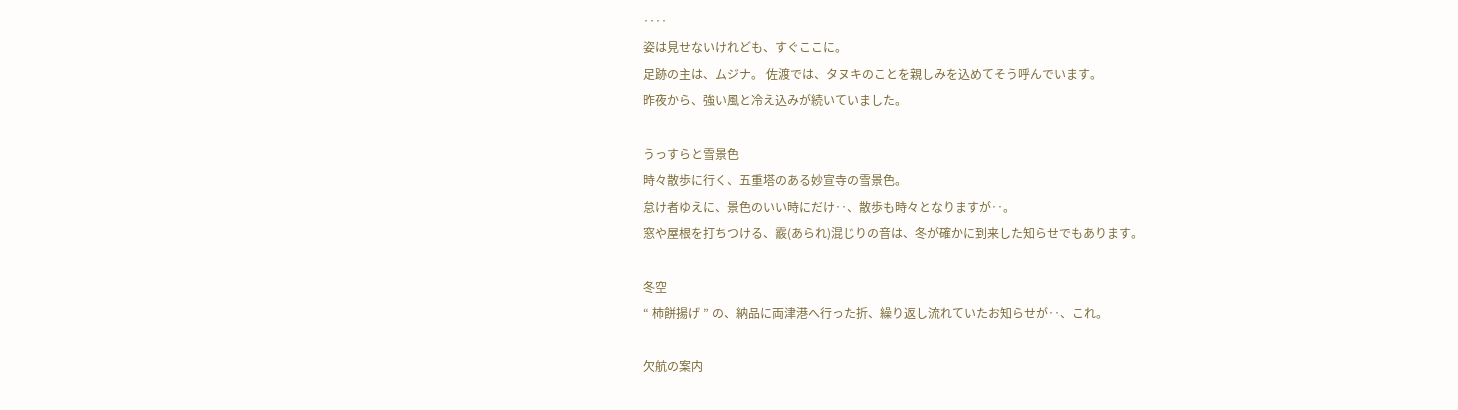‥‥
姿は見せないけれども、すぐここに。
足跡の主は、ムジナ。 佐渡では、タヌキのことを親しみを込めてそう呼んでいます。
昨夜から、強い風と冷え込みが続いていました。

うっすらと雪景色
時々散歩に行く、五重塔のある妙宣寺の雪景色。
怠け者ゆえに、景色のいい時にだけ‥、散歩も時々となりますが‥。
窓や屋根を打ちつける、霰(あられ)混じりの音は、冬が確かに到来した知らせでもあります。

冬空
“ 柿餅揚げ ” の、納品に両津港へ行った折、繰り返し流れていたお知らせが‥、これ。

欠航の案内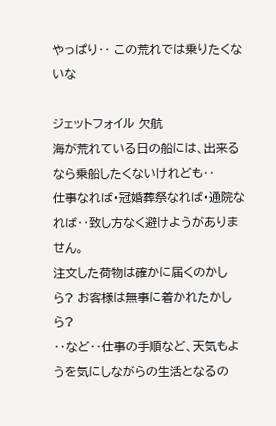やっぱり‥ この荒れでは乗りたくないな

ジェットフォイル 欠航
海が荒れている日の船には、出来るなら乗船したくないけれども‥
仕事なれば・冠婚葬祭なれば・通院なれば‥致し方なく避けようがありません。
注文した荷物は確かに届くのかしら? お客様は無事に着かれたかしら?
‥など‥仕事の手順など、天気もようを気にしながらの生活となるの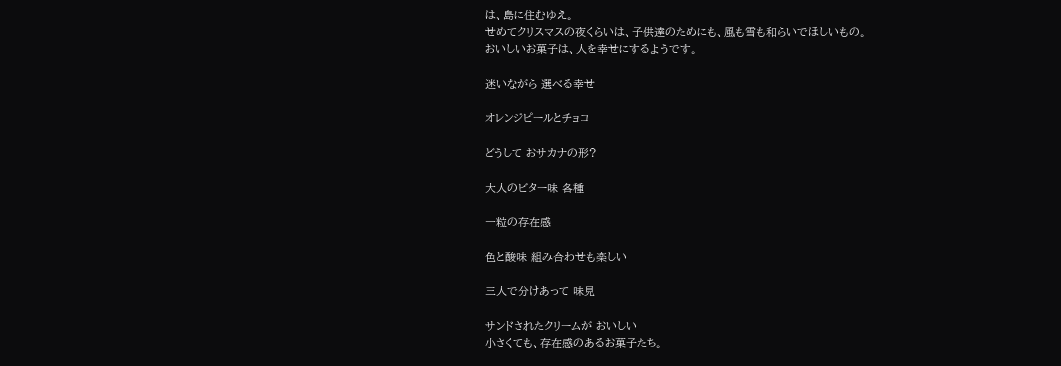は、島に住むゆえ。
せめてクリスマスの夜くらいは、子供達のためにも、風も雪も和らいでほしいもの。
おいしいお菓子は、人を幸せにするようです。

迷いながら 選べる幸せ

オレンジピールとチョコ

どうして おサカナの形?

大人のビター味 各種

一粒の存在感

色と酸味 組み合わせも楽しい

三人で分けあって 味見

サンドされたクリームが おいしい
小さくても、存在感のあるお菓子たち。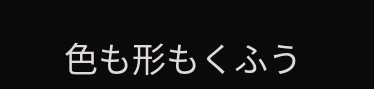色も形もくふう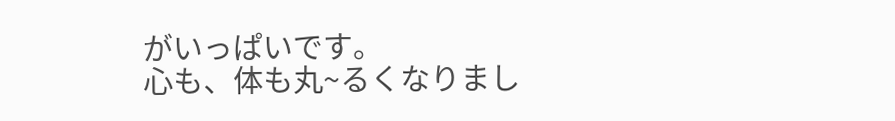がいっぱいです。
心も、体も丸~るくなりまし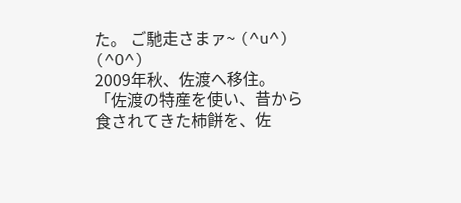た。 ご馳走さまァ~ (^u^) (^O^)
2009年秋、佐渡へ移住。
「佐渡の特産を使い、昔から食されてきた柿餅を、佐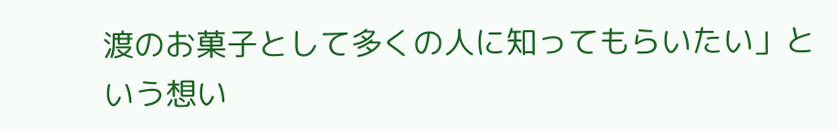渡のお菓子として多くの人に知ってもらいたい」という想い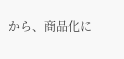から、商品化に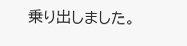乗り出しました。